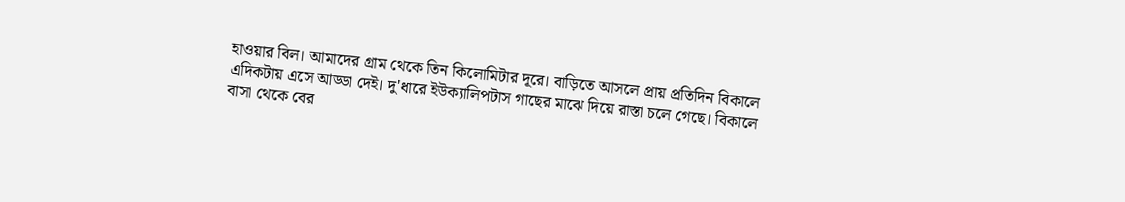হাওয়ার বিল। আমাদের গ্রাম থেকে তিন কিলোমিটার দূরে। বাড়িতে আসলে প্রায় প্রতিদিন বিকালে এদিকটায় এসে আড্ডা দেই। দু'ধারে ইউক্যালিপটাস গাছের মাঝে দিয়ে রাস্তা চলে গেছে। বিকালে বাসা থেকে বের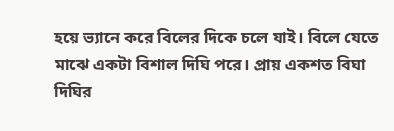হয়ে ভ্যানে করে বিলের দিকে চলে যাই। বিলে যেতে মাঝে একটা বিশাল দিঘি পরে। প্রায় একশত বিঘা দিঘির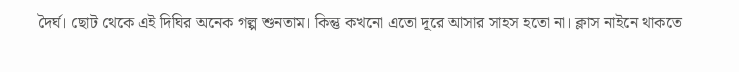দৈর্ঘ। ছোট থেকে এই দিঘির অনেক গল্প শুনতাম। কিন্তু কখনো এতো দূরে আসার সাহস হতো না। ক্লাস নাইনে থাকতে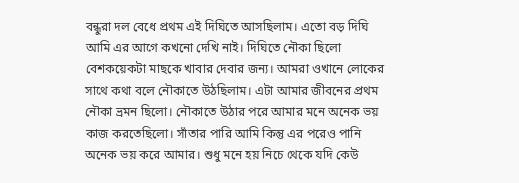বন্ধুরা দল বেধে প্রথম এই দিঘিতে আসছিলাম। এতো বড় দিঘি আমি এর আগে কখনো দেখি নাই। দিঘিতে নৌকা ছিলো বেশকয়েকটা মাছকে খাবার দেবার জন্য। আমরা ওখানে লোকের সাথে কথা বলে নৌকাতে উঠছিলাম। এটা আমার জীবনের প্রথম নৌকা ভ্রমন ছিলো। নৌকাতে উঠার পরে আমার মনে অনেক ভয় কাজ করতেছিলো। সাঁতার পারি আমি কিন্তু এর পরেও পানি অনেক ভয় করে আমার। শুধু মনে হয় নিচে থেকে যদি কেউ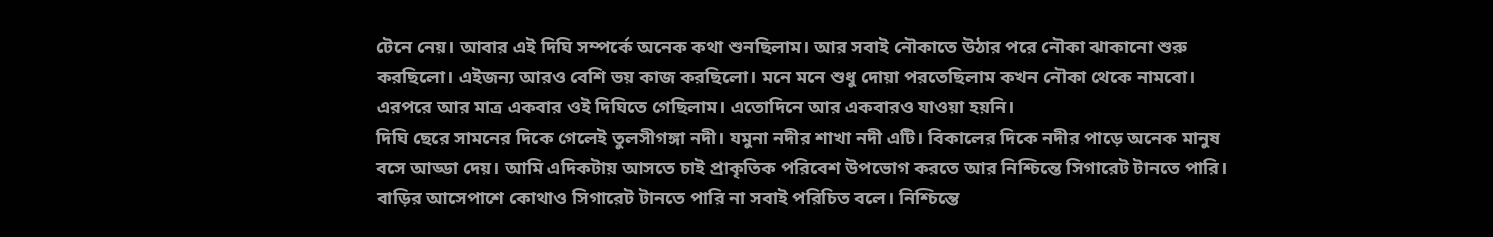টেনে নেয়। আবার এই দিঘি সম্পর্কে অনেক কথা শুনছিলাম। আর সবাই নৌকাতে উঠার পরে নৌকা ঝাকানো শুরু করছিলো। এইজন্য আরও বেশি ভয় কাজ করছিলো। মনে মনে শুধু দোয়া পরতেছিলাম কখন নৌকা থেকে নামবো। এরপরে আর মাত্র একবার ওই দিঘিতে গেছিলাম। এতোদিনে আর একবারও যাওয়া হয়নি।
দিঘি ছেরে সামনের দিকে গেলেই তুলসীগঙ্গা নদী। যমুনা নদীর শাখা নদী এটি। বিকালের দিকে নদীর পাড়ে অনেক মানুষ বসে আড্ডা দেয়। আমি এদিকটায় আসতে চাই প্রাকৃতিক পরিবেশ উপভোগ করতে আর নিশ্চিন্তে সিগারেট টানতে পারি। বাড়ির আসেপাশে কোথাও সিগারেট টানতে পারি না সবাই পরিচিত বলে। নিশ্চিন্তে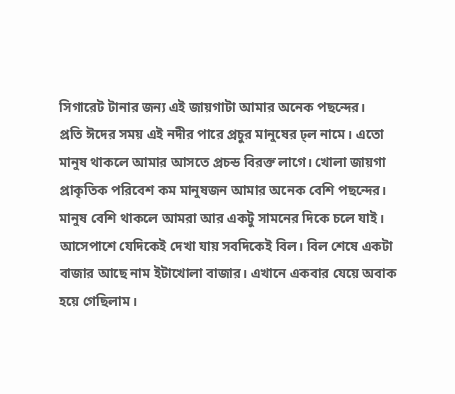সিগারেট টানার জন্য এই জায়গাটা আমার অনেক পছন্দের।
প্রতি ঈদের সময় এই নদীর পারে প্রচুর মানুষের ঢ্ল নামে। এতো মানুষ থাকলে আমার আসতে প্রচন্ড বিরক্ত লাগে। খোলা জায়গা প্রাকৃতিক পরিবেশ কম মানুষজন আমার অনেক বেশি পছন্দের। মানুষ বেশি থাকলে আমরা আর একটু সামনের দিকে চলে যাই। আসেপাশে যেদিকেই দেখা যায় সবদিকেই বিল। বিল শেষে একটা বাজার আছে নাম ইটাখোলা বাজার। এখানে একবার যেয়ে অবাক হয়ে গেছিলাম।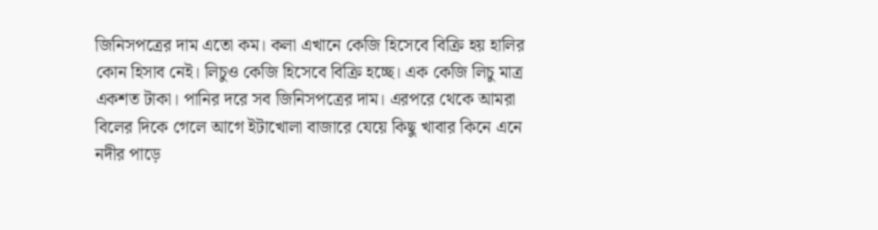জিনিসপত্রের দাম এতো কম। কলা এখানে কেজি হিসেবে বিক্রি হয় হালির কোন হিসাব নেই। লিচুও কেজি হিসেবে বিক্রি হচ্ছে। এক কেজি লিচু মাত্র একশত টাকা। পানির দরে সব জিনিসপত্রের দাম। এরপরে থেকে আমরা বিলের দিকে গেলে আগে ইটাখোলা বাজারে যেয়ে কিছু খাবার কিনে এনে নদীর পাড়ে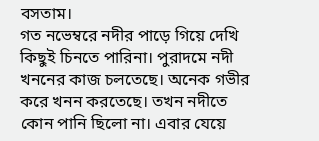বসতাম।
গত নভেম্বরে নদীর পাড়ে গিয়ে দেখি কিছুই চিনতে পারিনা। পুরাদমে নদী খননের কাজ চলতেছে। অনেক গভীর করে খনন করতেছে। তখন নদীতে কোন পানি ছিলো না। এবার যেয়ে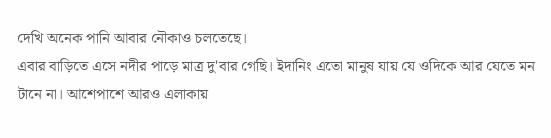দেখি অনেক পানি আবার নৌকাও চলতেছে।
এবার বাড়িতে এসে নদীর পাড়ে মাত্র দু'বার গেছি। ইদানিং এতো মানুষ যায় যে ওদিকে আর যেতে মন টানে না। আশেপাশে আরও এলাকায়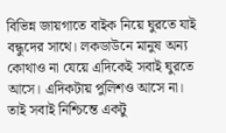বিভিন্ন জায়গাতে বাইক নিয়ে ঘুরতে যাই বন্ধুদের সাথে। লকডাউনে মানুষ অন্য কোথাও না যেয়ে এদিকেই সবাই ঘুরতে আসে। এদিকটায় পুলিশও আসে না। তাই সবাই নিশ্চিন্তে একটু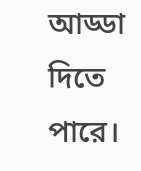আড্ডা দিতে পারে।